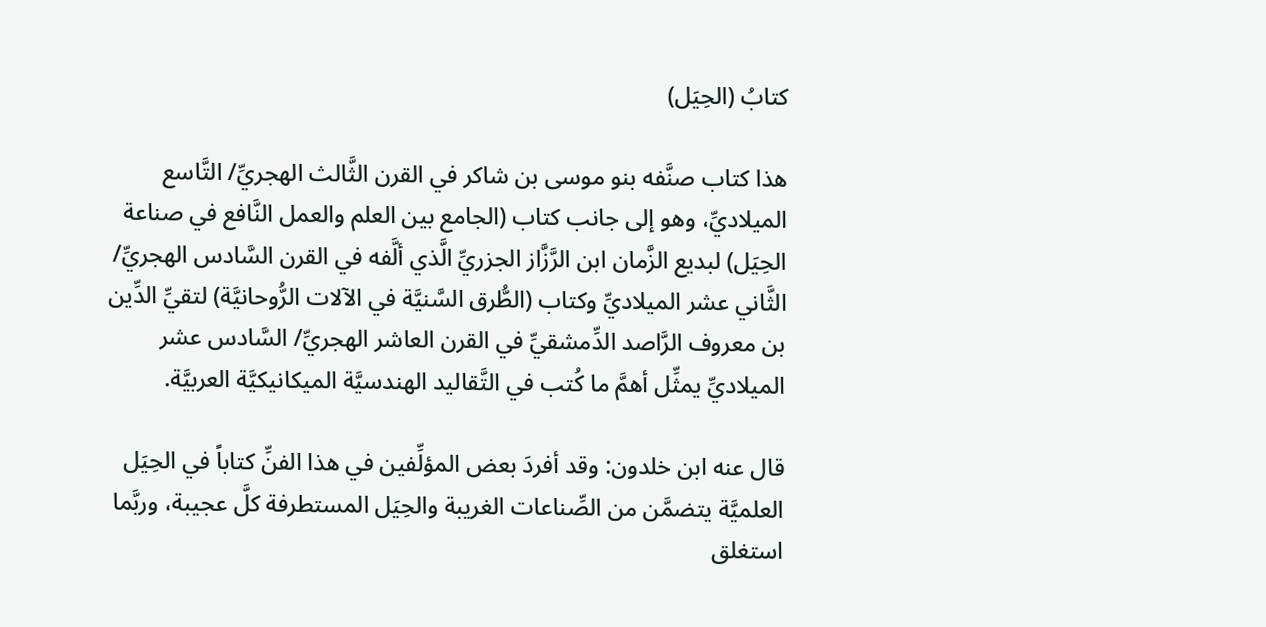كتابُ (الحِيَل)

هذا كتاب صنَّفه بنو موسى بن شاكر في القرن الثَّالث الهجريِّ/ التَّاسع الميلاديِّ، وهو إلى جانب كتاب (الجامع بين العلم والعمل النَّافع في صناعة الحِيَل) لبديع الزَّمان ابن الرَّزَّاز الجزريِّ الَّذي ألَّفه في القرن السَّادس الهجريِّ/ الثَّاني عشر الميلاديِّ وكتاب (الطُّرق السَّنيَّة في الآلات الرُّوحانيَّة) لتقيِّ الدِّين بن معروف الرَّاصد الدِّمشقيِّ في القرن العاشر الهجريِّ/ السَّادس عشر الميلاديِّ يمثِّل أهمَّ ما كُتب في التَّقاليد الهندسيَّة الميكانيكيَّة العربيَّة.

قال عنه ابن خلدون: وقد أفردَ بعض المؤلِّفين في هذا الفنِّ كتاباً في الحِيَل العلميَّة يتضمَّن من الصِّناعات الغريبة والحِيَل المستطرفة كلَّ عجيبة، وربَّما استغلق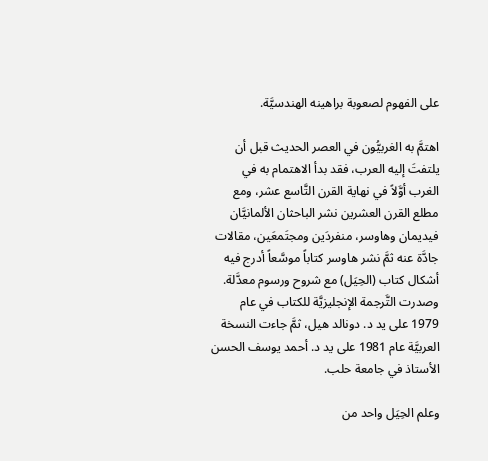على الفهوم لصعوبة براهينه الهندسيَّة.

اهتمَّ به الغربيُّون في العصر الحديث قبل أن يلتفتَ إليه العرب، فقد بدأ الاهتمام به في الغرب أوَّلاً في نهاية القرن التَّاسع عشر، ومع مطلع القرن العشرين نشر الباحثان الألمانيَّان فيديمان وهاوسر، منفردَين ومجتَمعَين، مقالات جادَّة عنه ثمَّ نشر هاوسر كتاباً موسَّعاً أدرج فيه أشكال كتاب (الحِيَل) مع شروح ورسوم معدَّلة. وصدرت التَّرجمة الإنجليزيَّة للكتاب في عام 1979 على يد د. دونالد هيل، ثمَّ جاءت النسخة العربيَّة عام 1981 على يد د. أحمد يوسف الحسن الأستاذ في جامعة حلب.

وعلم الحِيَل واحد من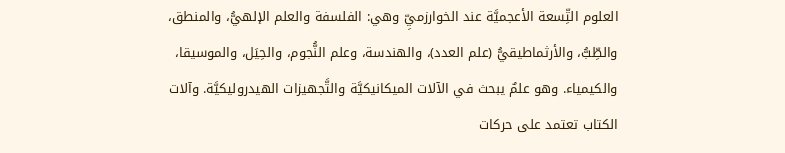العلوم التِّسعة الأعجميَّة عند الخوارزميِّ وهي: الفلسفة والعلم الإلهيُّ، والمنطق، والطِّبُّ، والأرثماطيقيُّ (علم العدد)، والهندسة، وعلم النُّجوم، والحِيَل، والموسيقا، والكيمياء. وهو علمٌ يبحث في الآلات الميكانيكيَّة والتَّجهيزات الهيدروليكيَّة. وآلات الكتاب تعتمد على حركات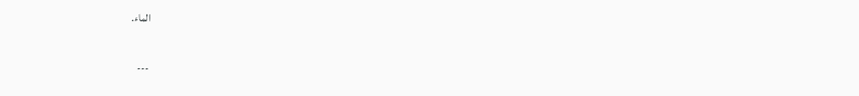الماء.

---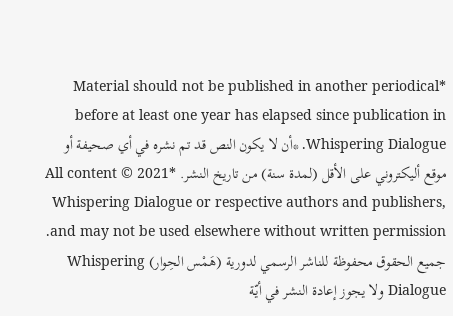*Material should not be published in another periodical before at least one year has elapsed since publication in Whispering Dialogue. *أن لا يكون النص قد تم نشره في أي صحيفة أو موقع أليكتروني على الأقل (لمدة سنة) من تاريخ النشر. *All content © 2021 Whispering Dialogue or respective authors and publishers, and may not be used elsewhere without written permission. جميع الحقوق محفوظة للناشر الرسمي لدورية (هَمْس الحِوار) Whispering Dialogue ولا يجوز إعادة النشر في أيّة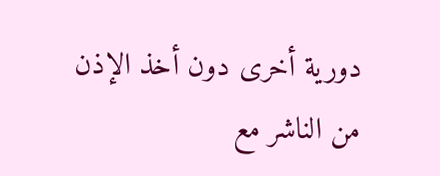دورية أخرى دون أخذ الإذن من الناشر مع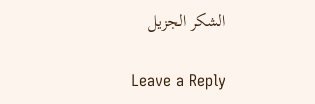الشكر الجزيل

Leave a Reply